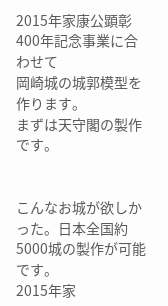2015年家康公顕彰400年記念事業に合わせて
岡崎城の城郭模型を作ります。
まずは天守閣の製作です。


こんなお城が欲しかった。日本全国約5000城の製作が可能です。
2015年家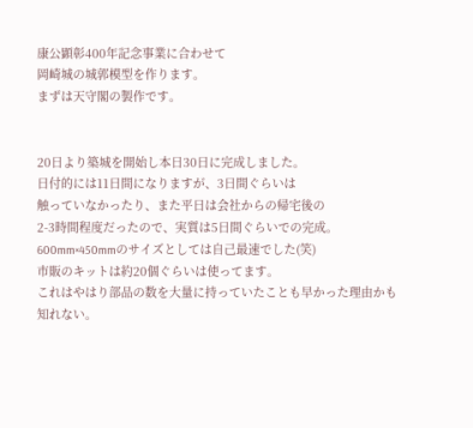康公顕彰400年記念事業に合わせて
岡崎城の城郭模型を作ります。
まずは天守閣の製作です。


20日より築城を開始し本日30日に完成しました。
日付的には11日間になりますが、3日間ぐらいは
触っていなかったり、また平日は会社からの帰宅後の
2-3時間程度だったので、実質は5日間ぐらいでの完成。
600mm×450mmのサイズとしては自己最速でした(笑)
市販のキットは約20個ぐらいは使ってます。
これはやはり部品の数を大量に持っていたことも早かった理由かも
知れない。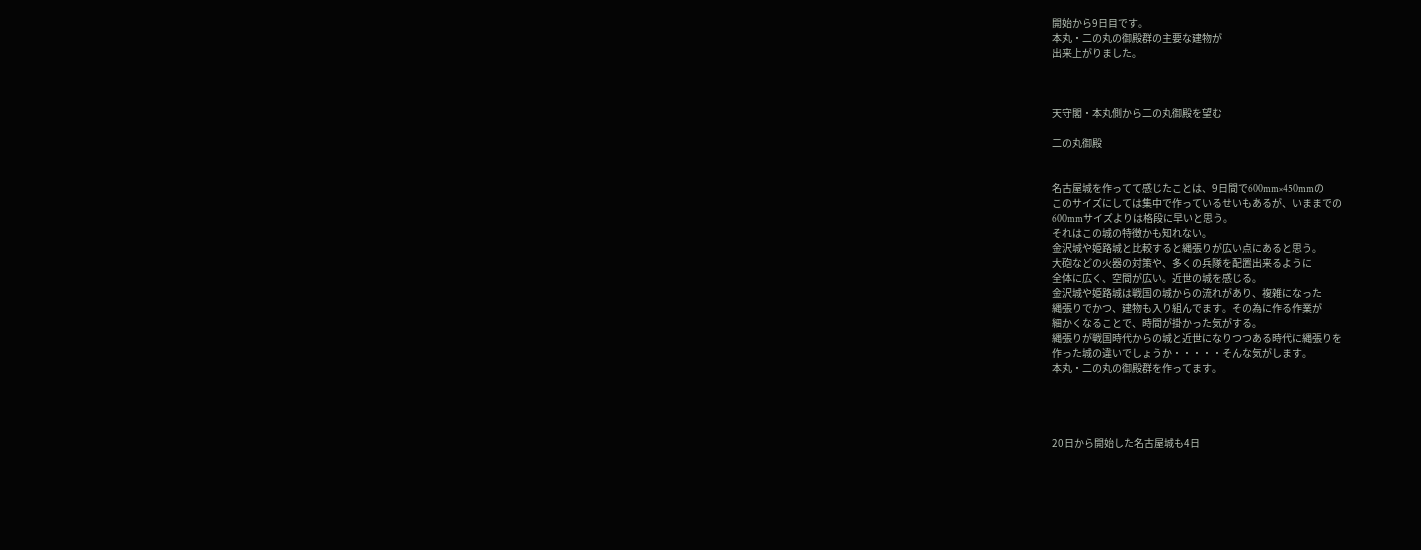開始から9日目です。
本丸・二の丸の御殿群の主要な建物が
出来上がりました。



天守閣・本丸側から二の丸御殿を望む

二の丸御殿


名古屋城を作ってて感じたことは、9日間で600mm×450mmの
このサイズにしては集中で作っているせいもあるが、いままでの
600mmサイズよりは格段に早いと思う。
それはこの城の特徴かも知れない。
金沢城や姫路城と比較すると縄張りが広い点にあると思う。
大砲などの火器の対策や、多くの兵隊を配置出来るように
全体に広く、空間が広い。近世の城を感じる。
金沢城や姫路城は戦国の城からの流れがあり、複雑になった
縄張りでかつ、建物も入り組んでます。その為に作る作業が
細かくなることで、時間が掛かった気がする。
縄張りが戦国時代からの城と近世になりつつある時代に縄張りを
作った城の違いでしょうか・・・・・そんな気がします。
本丸・二の丸の御殿群を作ってます。




20日から開始した名古屋城も4日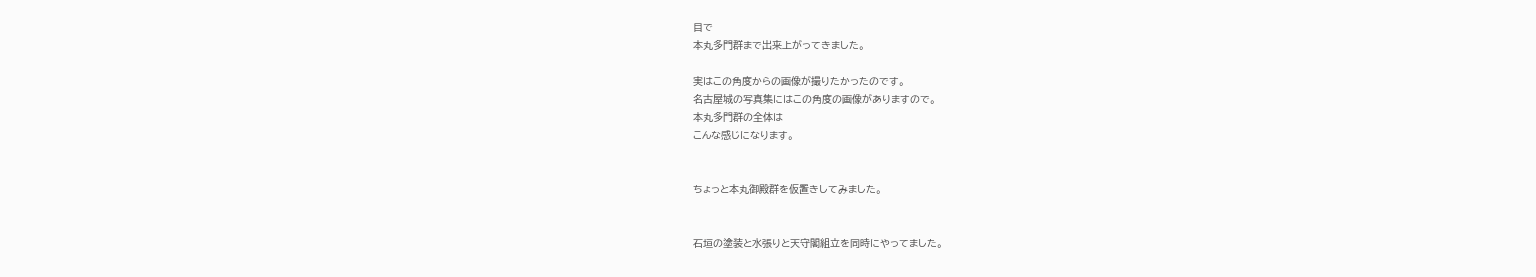目で
本丸多門群まで出来上がってきました。

実はこの角度からの画像が撮りたかったのです。
名古屋城の写真集にはこの角度の画像がありますので。
本丸多門群の全体は
こんな感じになります。


ちょっと本丸御殿群を仮置きしてみました。


石垣の塗装と水張りと天守閣組立を同時にやってました。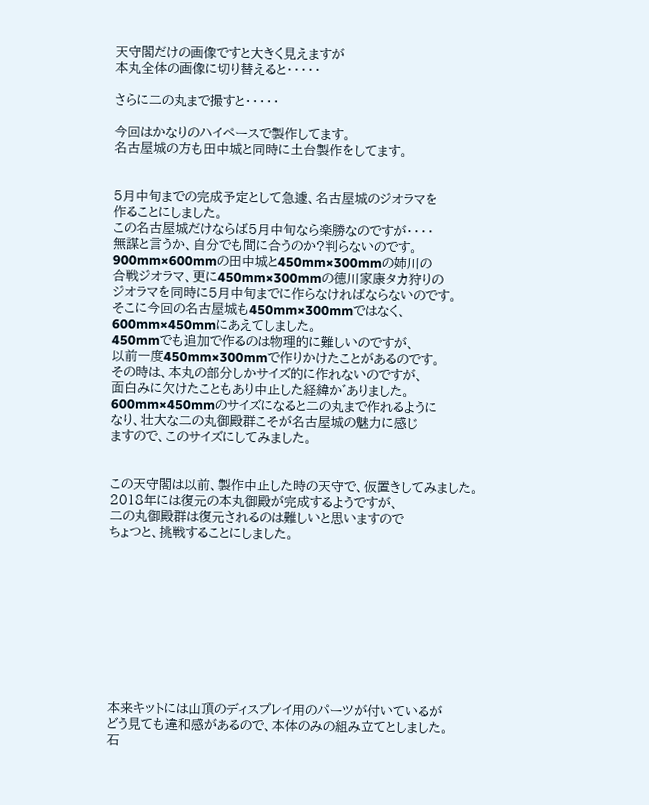天守閣だけの画像ですと大きく見えますが
本丸全体の画像に切り替えると・・・・・

さらに二の丸まで撮すと・・・・・

今回はかなりのハイペースで製作してます。
名古屋城の方も田中城と同時に土台製作をしてます。


5月中旬までの完成予定として急遽、名古屋城のジオラマを
作ることにしました。
この名古屋城だけならば5月中旬なら楽勝なのですが・・・・
無謀と言うか、自分でも間に合うのか?判らないのです。
900mm×600mmの田中城と450mm×300mmの姉川の
合戦ジオラマ、更に450mm×300mmの徳川家康タカ狩りの
ジオラマを同時に5月中旬までに作らなければならないのです。
そこに今回の名古屋城も450mm×300mmではなく、
600mm×450mmにあえてしました。
450mmでも追加で作るのは物理的に難しいのですが、
以前一度450mm×300mmで作りかけたことがあるのです。
その時は、本丸の部分しかサイズ的に作れないのですが、
面白みに欠けたこともあり中止した経緯か゛ありました。
600mm×450mmのサイズになると二の丸まで作れるように
なり、壮大な二の丸御殿群こそが名古屋城の魅力に感じ
ますので、このサイズにしてみました。


この天守閣は以前、製作中止した時の天守で、仮置きしてみました。
2018年には復元の本丸御殿が完成するようですが、
二の丸御殿群は復元されるのは難しいと思いますので
ちょつと、挑戦することにしました。










本来キットには山頂のディスプレイ用のパーツが付いているが
どう見ても違和感があるので、本体のみの組み立てとしました。
石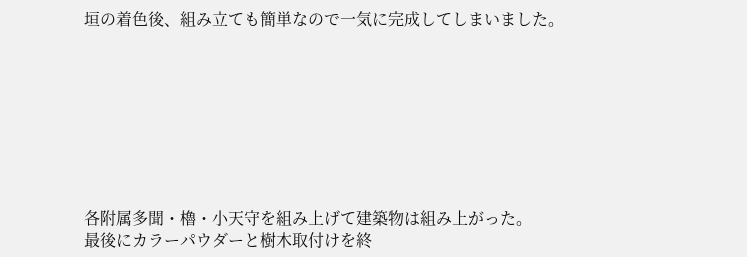垣の着色後、組み立ても簡単なので一気に完成してしまいました。








各附属多聞・櫓・小天守を組み上げて建築物は組み上がった。
最後にカラーパウダーと樹木取付けを終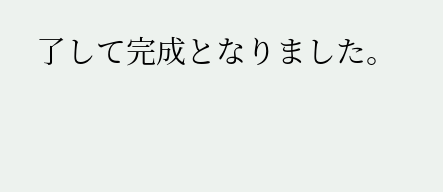了して完成となりました。